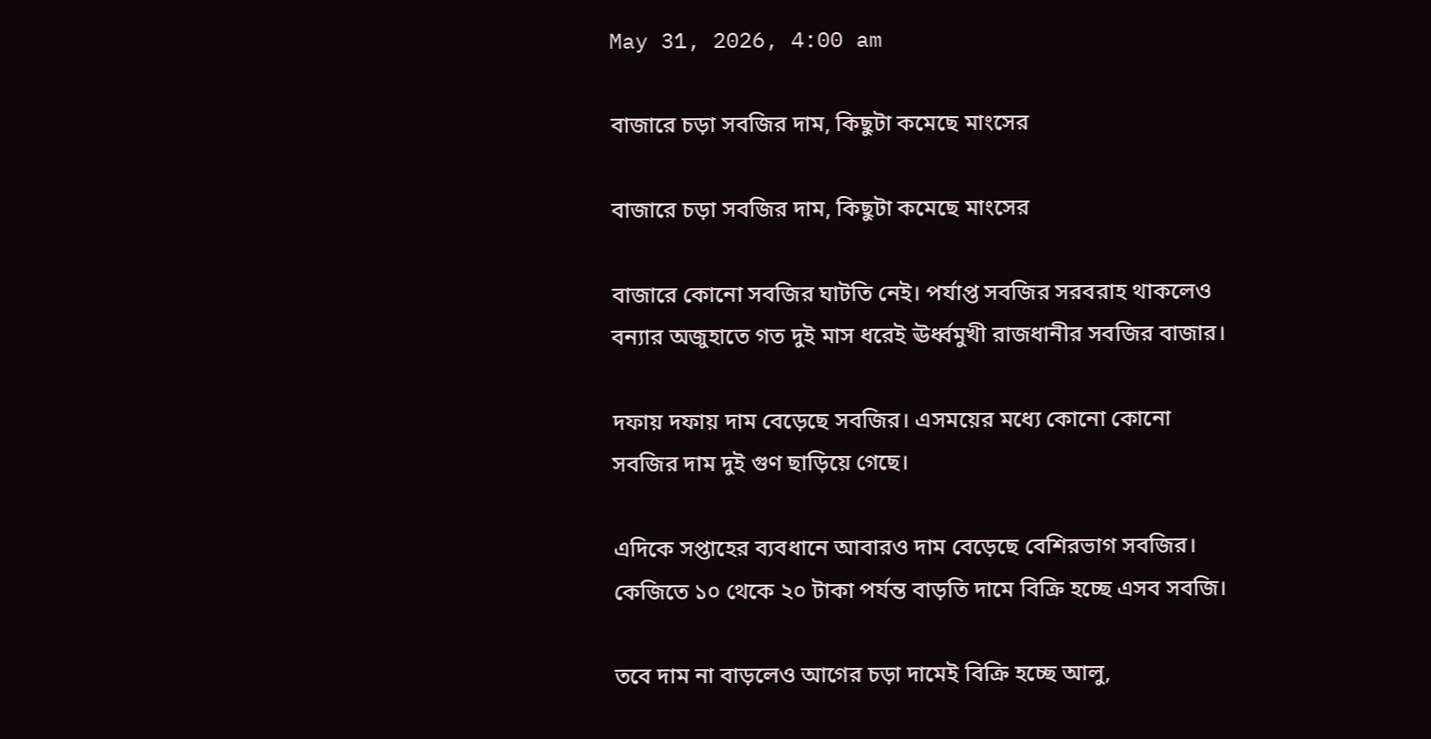May 31, 2026, 4:00 am

বাজারে চড়া সবজির দাম, কিছুটা কমেছে মাংসের

বাজারে চড়া সবজির দাম, কিছুটা কমেছে মাংসের

বাজারে কোনো সবজির ঘাটতি নেই। পর্যাপ্ত সবজির সরবরাহ থাকলেও বন্যার অজুহাতে গত দুই মাস ধরেই ঊর্ধ্বমুখী রাজধানীর সবজির বাজার।

দফায় দফায় দাম বেড়েছে সবজির। এসময়ের মধ্যে কোনো কোনো সবজির দাম দুই গুণ ছাড়িয়ে গেছে।

এদিকে সপ্তাহের ব্যবধানে আবারও দাম বেড়েছে বেশিরভাগ সবজির। কেজিতে ১০ থেকে ২০ টাকা পর্যন্ত বাড়তি দামে বিক্রি হচ্ছে এসব সবজি।

তবে দাম না বাড়লেও আগের চড়া দামেই বিক্রি হচ্ছে আলু,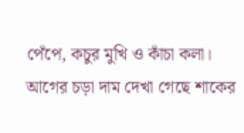পেঁপে, কচুর মুখি ও কাঁচা কলা। আগের চড়া দাম দেখা গেছে শাকের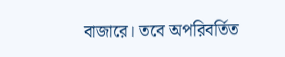বাজারে। তবে অপরিবর্তিত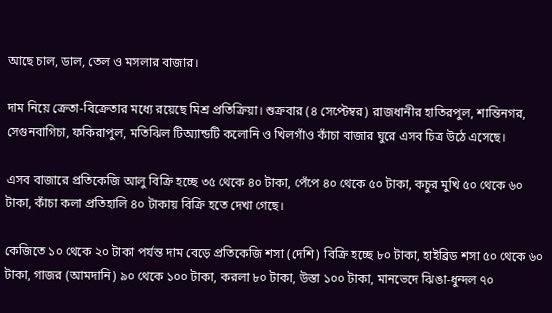আছে চাল, ডাল, তেল ও মসলার বাজার।

দাম নিয়ে ক্রেতা-বিক্রেতার মধ্যে রয়েছে মিশ্র প্রতিক্রিয়া। শুক্রবার (৪ সেপ্টেম্বর) রাজধানীর হাতিরপুল, শান্তিনগর, সেগুনবাগিচা, ফকিরাপুল, মতিঝিল টিঅ্যান্ডটি কলোনি ও খিলগাঁও কাঁচা বাজার ঘুরে এসব চিত্র উঠে এসেছে।

এসব বাজারে প্রতিকেজি আলু বিক্রি হচ্ছে ৩৫ থেকে ৪০ টাকা, পেঁপে ৪০ থেকে ৫০ টাকা, কচুর মুখি ৫০ থেকে ৬০ টাকা, কাঁচা কলা প্রতিহালি ৪০ টাকায় বিক্রি হতে দেখা গেছে।

কেজিতে ১০ থেকে ২০ টাকা পর্যন্ত দাম বেড়ে প্রতিকেজি শসা (দেশি) বিক্রি হচ্ছে ৮০ টাকা, হাইব্রিড শসা ৫০ থেকে ৬০ টাকা, গাজর (আমদানি) ৯০ থেকে ১০০ টাকা, করলা ৮০ টাকা, উস্তা ১০০ টাকা, মানভেদে ঝিঙা-ধুন্দল ৭০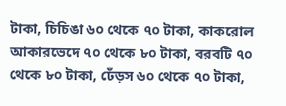টাকা, চিচিঙা ৬০ থেকে ৭০ টাকা, কাকরোল আকারভেদে ৭০ থেকে ৮০ টাকা, বরবটি ৭০ থেকে ৮০ টাকা, ঢেঁড়স ৬০ থেকে ৭০ টাকা,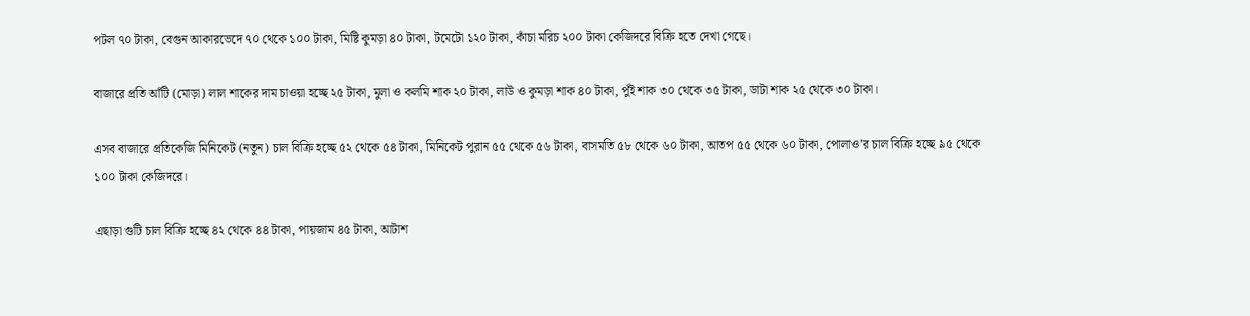পটল ৭০ টাকা, বেগুন আকারভেদে ৭০ থেকে ১০০ টাকা, মিষ্টি কুমড়া ৪০ টাকা, টমেটো ১২০ টাকা, কাঁচা মরিচ ২০০ টাকা কেজিদরে বিক্রি হতে দেখা গেছে।

বাজারে প্রতি আঁটি (মোড়া) লাল শাকের দাম চাওয়া হচ্ছে ২৫ টাকা, মুলা ও কলমি শাক ২০ টাকা, লাউ ও কুমড়া শাক ৪০ টাকা, পুঁই শাক ৩০ থেকে ৩৫ টাকা, ডাটা শাক ২৫ থেকে ৩০ টাকা।

এসব বাজারে প্রতিকেজি মিনিকেট (নতুন) চাল বিক্রি হচ্ছে ৫২ থেকে ৫৪ টাকা, মিনিকেট পুরান ৫৫ থেকে ৫৬ টাকা, বাসমতি ৫৮ থেকে ৬০ টাকা, আতপ ৫৫ থেকে ৬০ টাকা, পোলাও’র চাল বিক্রি হচ্ছে ৯৫ থেকে ১০০ টাকা কেজিদরে।

এছাড়া গুটি চাল বিক্রি হচ্ছে ৪২ থেকে ৪৪ টাকা, পায়জাম ৪৫ টাকা, আটাশ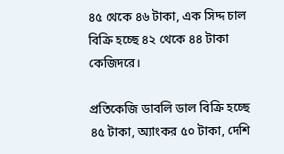৪৫ থেকে ৪৬ টাকা, এক সিদ্দ চাল বিক্রি হচ্ছে ৪২ থেকে ৪৪ টাকা কেজিদরে।

প্রতিকেজি ডাবলি ডাল বিক্রি হচ্ছে ৪৫ টাকা, অ্যাংকর ৫০ টাকা, দেশি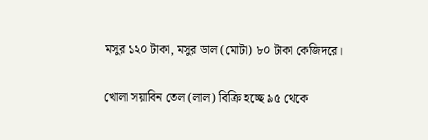মসুর ১২০ টাকা, মসুর ডাল (মোটা) ৮০ টাকা কেজিদরে।

খোলা সয়াবিন তেল (লাল) বিক্রি হচ্ছে ৯৫ থেকে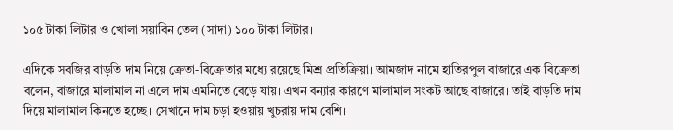১০৫ টাকা লিটার ও খোলা সয়াবিন তেল (সাদা) ১০০ টাকা লিটার।

এদিকে সবজির বাড়তি দাম নিয়ে ক্রেতা-বিক্রেতার মধ্যে রয়েছে মিশ্র প্রতিক্রিয়া। আমজাদ নামে হাতিরপুল বাজারে এক বিক্রেতা বলেন, বাজারে মালামাল না এলে দাম এমনিতে বেড়ে যায়। এখন বন্যার কারণে মালামাল সংকট আছে বাজারে। তাই বাড়তি দাম দিয়ে মালামাল কিনতে হচ্ছে। সেখানে দাম চড়া হওয়ায় খুচরায় দাম বেশি।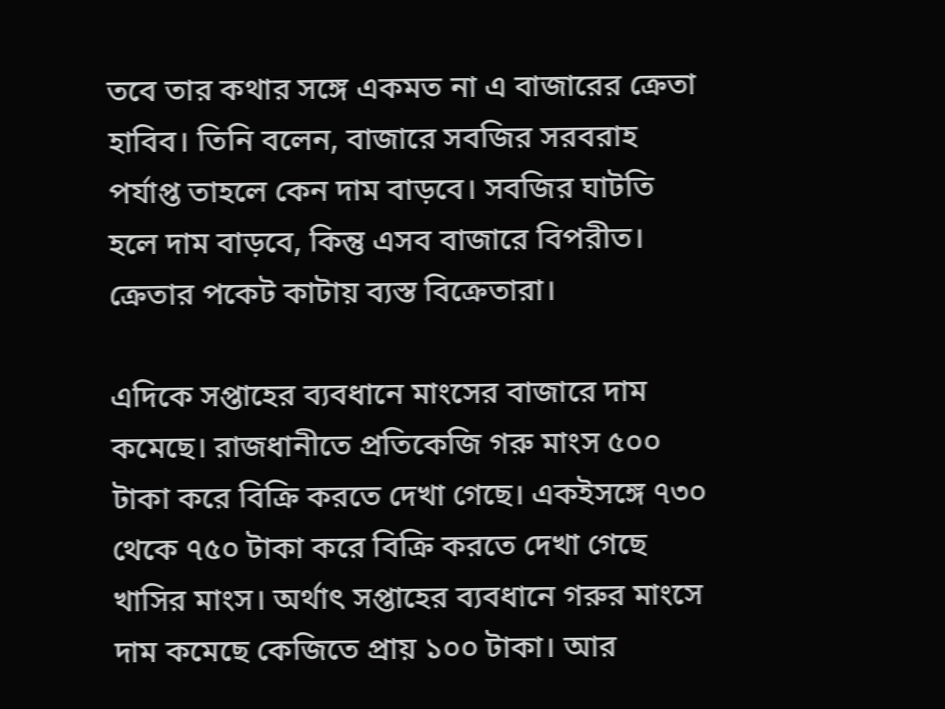তবে তার কথার সঙ্গে একমত না এ বাজারের ক্রেতা হাবিব। তিনি বলেন, বাজারে সবজির সরবরাহ পর্যাপ্ত তাহলে কেন দাম বাড়বে। সবজির ঘাটতি হলে দাম বাড়বে, কিন্তু এসব বাজারে বিপরীত। ক্রেতার পকেট কাটায় ব্যস্ত বিক্রেতারা।

এদিকে সপ্তাহের ব্যবধানে মাংসের বাজারে দাম কমেছে। রাজধানীতে প্রতিকেজি গরু মাংস ৫০০ টাকা করে বিক্রি করতে দেখা গেছে। একইসঙ্গে ৭৩০ থেকে ৭৫০ টাকা করে বিক্রি করতে দেখা গেছে খাসির মাংস। অর্থাৎ সপ্তাহের ব্যবধানে গরুর মাংসে দাম কমেছে কেজিতে প্রায় ১০০ টাকা। আর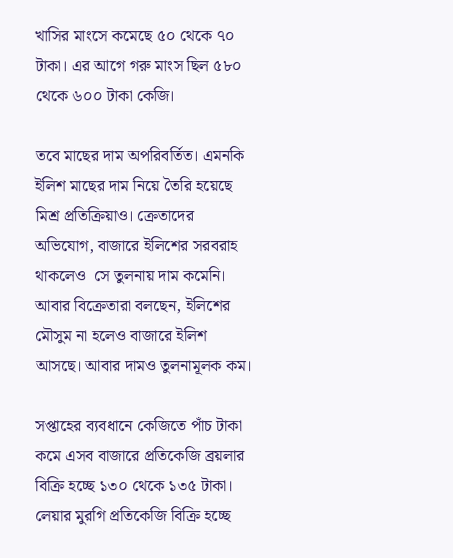খাসির মাংসে কমেছে ৫০ থেকে ৭০ টাকা। এর আগে গরু মাংস ছিল ৫৮০ থেকে ৬০০ টাকা কেজি।

তবে মাছের দাম অপরিবর্তিত। এমনকি ইলিশ মাছের দাম নিয়ে তৈরি হয়েছে মিশ্র প্রতিক্রিয়াও। ক্রেতাদের অভিযোগ, বাজারে ইলিশের সরবরাহ থাকলেও  সে তুলনায় দাম কমেনি। আবার বিক্রেতারা বলছেন, ইলিশের মৌসুম না হলেও বাজারে ইলিশ আসছে। আবার দামও তুলনামূলক কম।

সপ্তাহের ব্যবধানে কেজিতে পাঁচ টাকা কমে এসব বাজারে প্রতিকেজি ব্রয়লার বিক্রি হচ্ছে ১৩০ থেকে ১৩৫ টাকা। লেয়ার মুরগি প্রতিকেজি বিক্রি হচ্ছে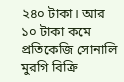২৪০ টাকা। আর ১০ টাকা কমে প্রতিকেজি সোনালি মুরগি বিক্রি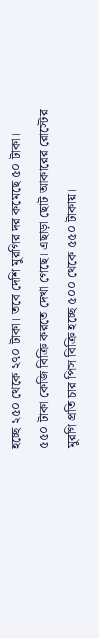হচ্ছে ২৫০ থেকে ২৭০ টাকা। তবে দেশি মুরগির দর কমেছে ৫০ টাকা।   ৫৫০ টাকা কেজি বিক্রি করতে দেখা গেছে। এছাড়া ছোট আকারের রোস্টের মুরগি প্রতি চার পিস বিক্রি হচ্ছে ৫০০ থেকে ৫৫০ টাকায়।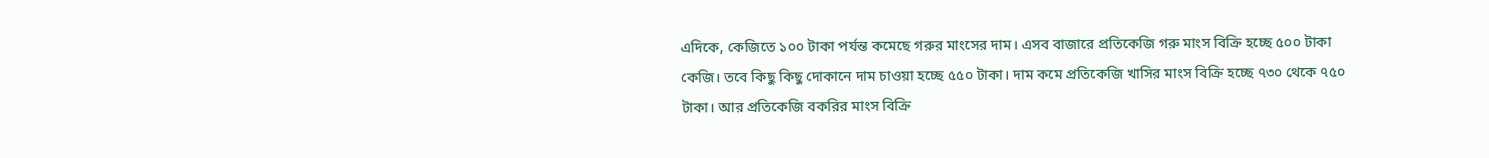এদিকে, কেজিতে ১০০ টাকা পর্যন্ত কমেছে গরুর মাংসের দাম। এসব বাজারে প্রতিকেজি গরু মাংস বিক্রি হচ্ছে ৫০০ টাকা কেজি। তবে কিছু কিছু দোকানে দাম চাওয়া হচ্ছে ৫৫০ টাকা। দাম কমে প্রতিকেজি খাসির মাংস বিক্রি হচ্ছে ৭৩০ থেকে ৭৫০ টাকা। আর প্রতিকেজি বকরির মাংস বিক্রি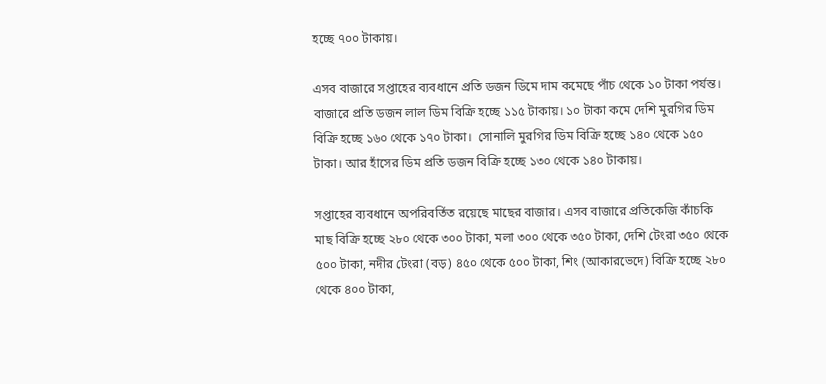হচ্ছে ৭০০ টাকায়।

এসব বাজারে সপ্তাহের ব্যবধানে প্রতি ডজন ডিমে দাম কমেছে পাঁচ থেকে ১০ টাকা পর্যন্ত। বাজারে প্রতি ডজন লাল ডিম বিক্রি হচ্ছে ১১৫ টাকায়। ১০ টাকা কমে দেশি মুরগির ডিম বিক্রি হচ্ছে ১৬০ থেকে ১৭০ টাকা।  সোনালি মুরগির ডিম বিক্রি হচ্ছে ১৪০ থেকে ১৫০ টাকা। আর হাঁসের ডিম প্রতি ডজন বিক্রি হচ্ছে ১৩০ থেকে ১৪০ টাকায়।

সপ্তাহের ব্যবধানে অপরিবর্তিত রয়েছে মাছের বাজার। এসব বাজারে প্রতিকেজি কাঁচকি মাছ বিক্রি হচ্ছে ২৮০ থেকে ৩০০ টাকা, মলা ৩০০ থেকে ৩৫০ টাকা, দেশি টেংরা ৩৫০ থেকে ৫০০ টাকা, নদীর টেংরা (বড়) ৪৫০ থেকে ৫০০ টাকা, শিং (আকারভেদে) বিক্রি হচ্ছে ২৮০ থেকে ৪০০ টাকা,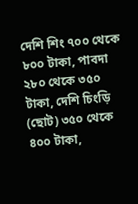দেশি শিং ৭০০ থেকে ৮০০ টাকা, পাবদা ২৮০ থেকে ৩৫০ টাকা, দেশি চিংড়ি (ছোট) ৩৫০ থেকে ৪০০ টাকা,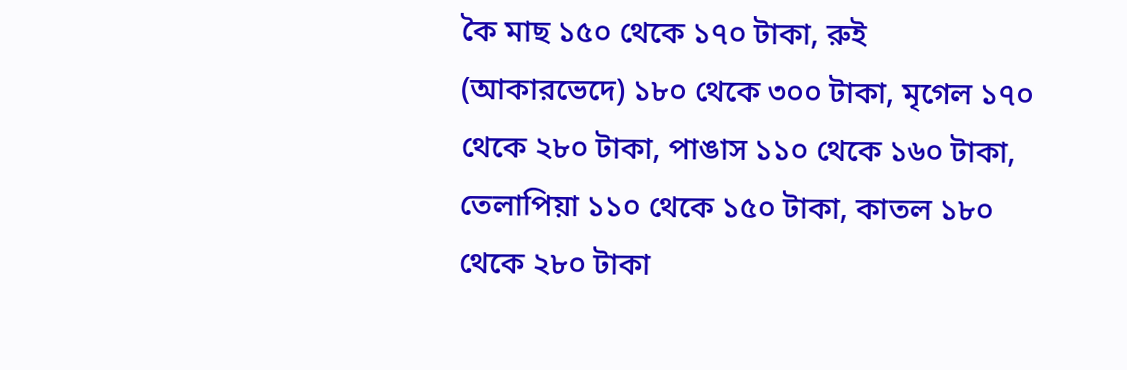কৈ মাছ ১৫০ থেকে ১৭০ টাকা, রুই (আকারভেদে) ১৮০ থেকে ৩০০ টাকা, মৃগেল ১৭০ থেকে ২৮০ টাকা, পাঙাস ১১০ থেকে ১৬০ টাকা, তেলাপিয়া ১১০ থেকে ১৫০ টাকা, কাতল ১৮০ থেকে ২৮০ টাকা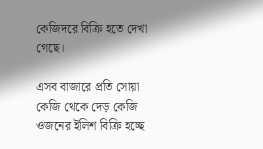কেজিদরে বিক্রি হতে দেখা গেছে।

এসব বাজারে প্রতি সোয়া কেজি থেকে দেড় কেজি ওজনের ইলিশ বিক্রি হচ্ছে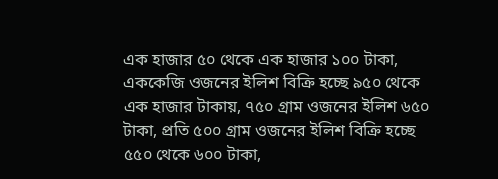এক হাজার ৫০ থেকে এক হাজার ১০০ টাকা, এককেজি ওজনের ইলিশ বিক্রি হচ্ছে ৯৫০ থেকে এক হাজার টাকায়, ৭৫০ গ্রাম ওজনের ইলিশ ৬৫০ টাকা, প্রতি ৫০০ গ্রাম ওজনের ইলিশ বিক্রি হচ্ছে ৫৫০ থেকে ৬০০ টাকা,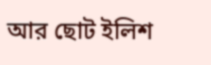আর ছোট ইলিশ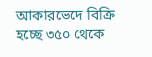আকারভেদে বিক্রি হচ্ছে ৩৫০ থেকে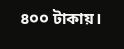৪০০ টাকায়।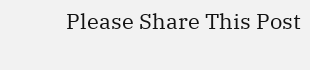Please Share This Post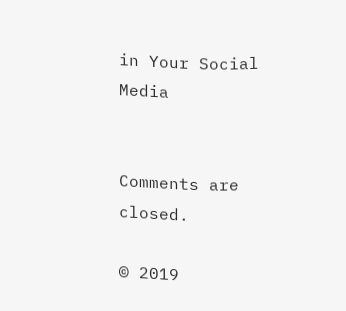in Your Social Media


Comments are closed.

© 2019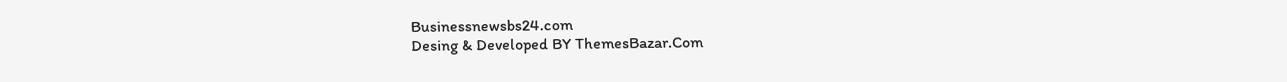Businessnewsbs24.com
Desing & Developed BY ThemesBazar.Com